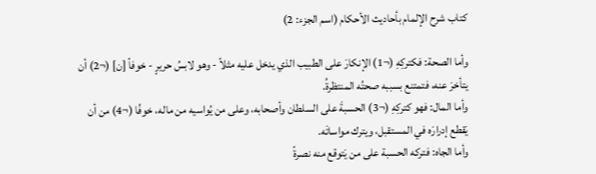كتاب شرح الإلمام بأحاديث الأحكام (اسم الجزء: 2)

وأما الصحة: فكتركِهِ (¬1) الإنكارَ على الطبيب الذي يدخل عليه مثلاً - وهو لابسُ حريرٍ - خوفاً [ن] (¬2) أن يتأخرَ عنه، فتمتنع بسببه صحتُه المنتظرةُ.
وأما المال: فهو كتركِهِ (¬3) الحسبةَ على السلطان وأصحابه، وعلى من يُواسيه من ماله، خوفًا (¬4) من أن يَقطع إدرارَه في المستقبل، ويترك مواساتَه.
وأما الجاه: فتركه الحسبة على من يَتوقع منه نصرةً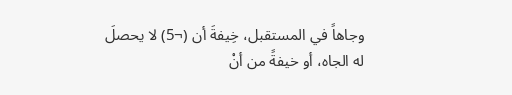وجاهاً في المستقبل، خِيفةَ أن (¬5) لا يحصلَ له الجاه، أو خيفةً من أنْ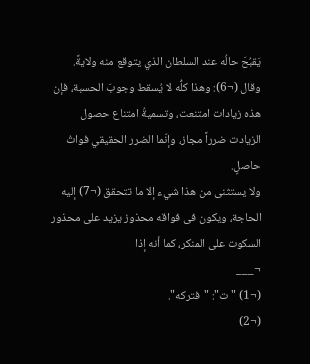يَقبُحَ حالُه عند السلطان الذي يتوقع منه ولايةً.
وقال (¬6): وهذا كلُّه لا يُسقط وجوبَ الحسبة، فإن هذه زيادات امتنعت، وتسميةُ امتناع حصول الزيادت ضرراً مجاز، وإنّما الضرر الحقيقي فواتُ حاصلٍ.
ولا يستثنى من هذا شيء إلا ما تتحقق (¬7) إليه الحاجة، ويكون فى فواقه محذوز يزيد على محذور السكوت على المنكر، كما أنه إذا
¬___
(¬1) "ت": "فتركه".
(¬2)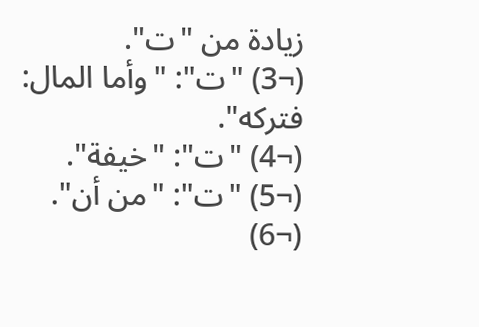زيادة من "ت".
(¬3) "ت": "وأما المال: فتركه".
(¬4) "ت": "خيفة".
(¬5) "ت": "من أن".
(¬6)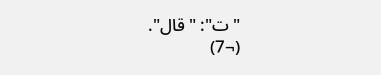"ت": "قال".
(¬7)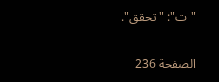"ت": "تحقق".

الصفحة 236